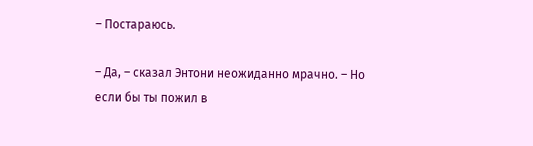– Постараюсь.

– Да, – сказал Энтони неожиданно мрачно. – Но если бы ты пожил в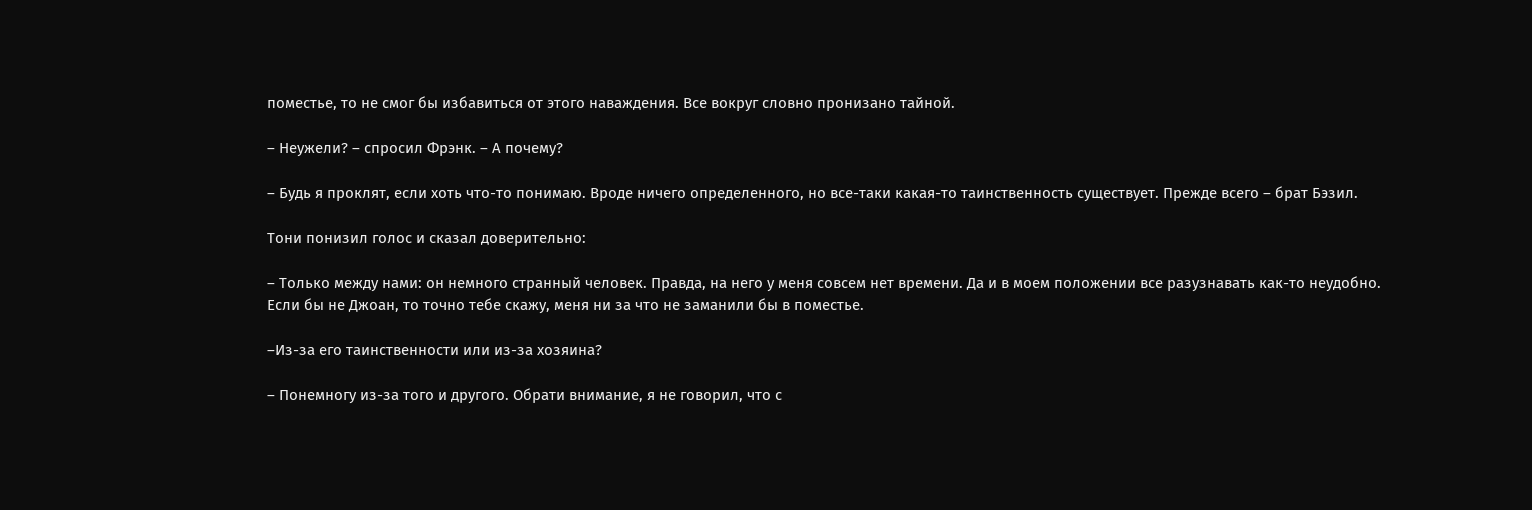поместье, то не смог бы избавиться от этого наваждения. Все вокруг словно пронизано тайной.

– Неужели? – спросил Фрэнк. – А почему?

– Будь я проклят, если хоть что-то понимаю. Вроде ничего определенного, но все-таки какая-то таинственность существует. Прежде всего – брат Бэзил.

Тони понизил голос и сказал доверительно:

– Только между нами: он немного странный человек. Правда, на него у меня совсем нет времени. Да и в моем положении все разузнавать как-то неудобно. Если бы не Джоан, то точно тебе скажу, меня ни за что не заманили бы в поместье.

–Из-за его таинственности или из-за хозяина?

– Понемногу из-за того и другого. Обрати внимание, я не говорил, что с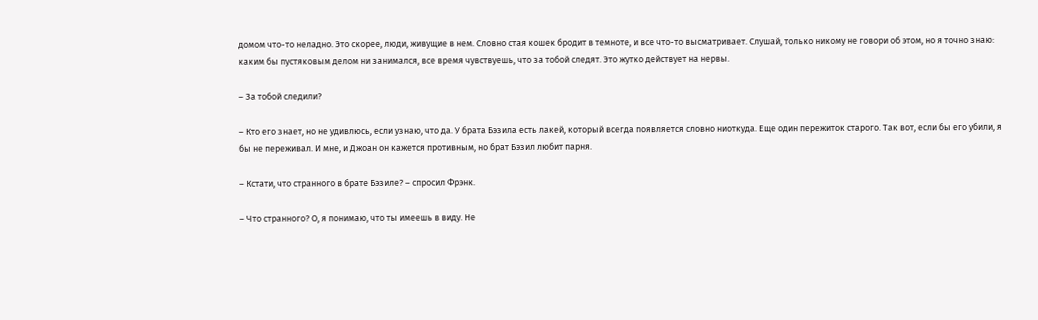домом что-то неладно. Это скорее, люди, живущие в нем. Словно стая кошек бродит в темноте, и все что-то высматривает. Слушай, только никому не говори об этом, но я точно знаю: каким бы пустяковым делом ни занимался, все время чувствуешь, что за тобой следят. Это жутко действует на нервы.

– За тобой следили?

– Кто его знает, но не удивлюсь, если узнаю, что да. У брата Бэзила есть лакей, который всегда появляется словно ниоткуда. Еще один пережиток старого. Так вот, если бы его убили, я бы не переживал. И мне, и Джоан он кажется противным, но брат Бэзил любит парня.

– Кстати, что странного в брате Бэзиле? – спросил Фрэнк.

– Что странного? О, я понимаю, что ты имеешь в виду. Не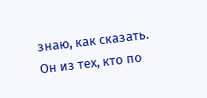знаю, как сказать. Он из тех, кто по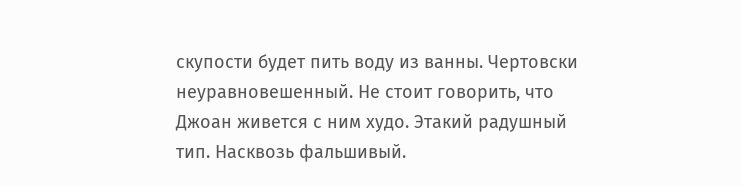скупости будет пить воду из ванны. Чертовски неуравновешенный. Не стоит говорить, что Джоан живется с ним худо. Этакий радушный тип. Насквозь фальшивый.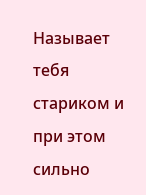Называет тебя стариком и при этом сильно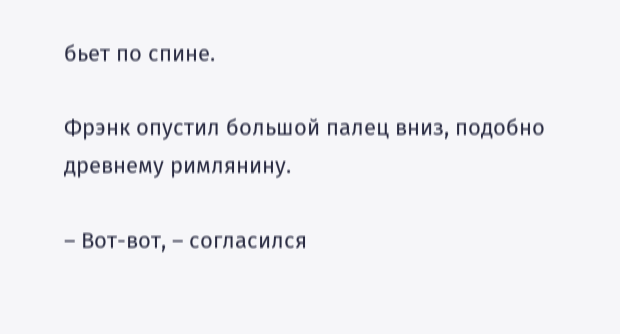бьет по спине.

Фрэнк опустил большой палец вниз, подобно древнему римлянину.

– Вот-вот, – согласился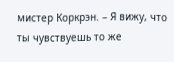мистер Коркрэн. – Я вижу, что ты чувствуешь то же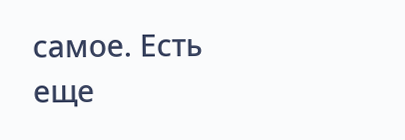самое. Есть еще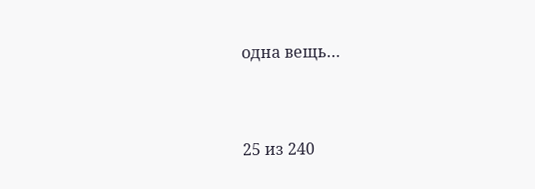одна вещь…



25 из 240